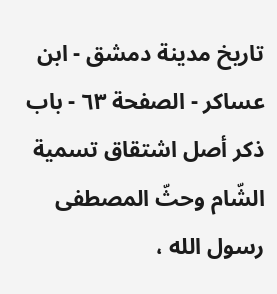تاريخ مدينة دمشق - ابن عساكر - الصفحة ٦٣ - باب ذكر أصل اشتقاق تسمية الشّام وحثّ المصطفى
رسول الله ،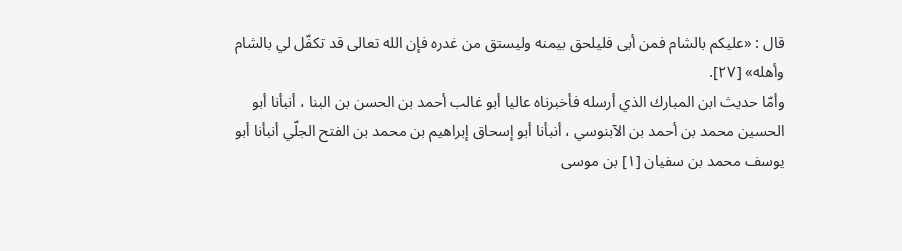قال : «عليكم بالشام فمن أبى فليلحق بيمنه وليستق من غدره فإن الله تعالى قد تكفّل لي بالشام وأهله» [٢٧].
وأمّا حديث ابن المبارك الذي أرسله فأخبرناه عاليا أبو غالب أحمد بن الحسن بن البنا ، أنبأنا أبو الحسين محمد بن أحمد بن الآبنوسي ، أنبأنا أبو إسحاق إبراهيم بن محمد بن الفتح الجلّي أنبأنا أبو يوسف محمد بن سفيان [١] بن موسى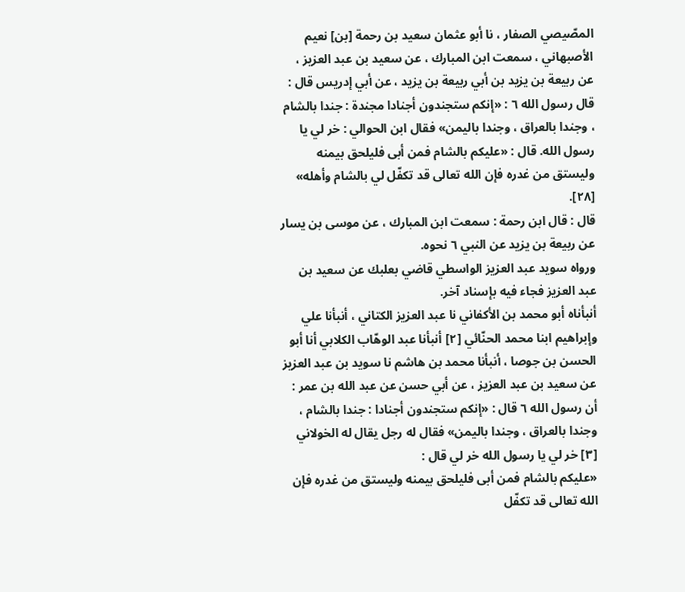المصّيصي الصفار ، نا أبو عثمان سعيد بن رحمة [بن] نعيم الأصبهاني ، سمعت ابن المبارك ، عن سعيد بن عبد العزيز ، عن ربيعة بن يزيد بن أبي ربيعة بن يزيد ، عن أبي إدريس قال : قال رسول الله ٦ : «إنكم ستجندون أجنادا مجندة : جندا بالشام ، وجندا بالعراق ، وجندا باليمن» فقال ابن الحوالي : خر لي يا رسول الله. قال : «عليكم بالشام فمن أبى فليلحق بيمنه وليستق من غدره فإن الله تعالى قد تكفّل لي بالشام وأهله» [٢٨].
قال : قال ابن رحمة : سمعت ابن المبارك ، عن موسى بن يسار عن ربيعة بن يزيد عن النبي ٦ نحوه.
ورواه سويد عبد العزيز الواسطي قاضي بعلبك عن سعيد بن عبد العزيز فجاء فيه بإسناد آخر.
أنبأناه أبو محمد بن الأكفاني نا عبد العزيز الكتاني ، أنبأنا علي وإبراهيم ابنا محمد الحنّائي [٢] أنبأنا عبد الوهّاب الكلابي أنا أبو الحسن بن جوصا ، أنبأنا محمد بن هاشم نا سويد بن عبد العزيز عن سعيد بن عبد العزيز ، عن أبي حسن عن عبد الله بن عمر : أن رسول الله ٦ قال : «إنكم ستجندون أجنادا : جندا بالشام ، وجندا بالعراق ، وجندا باليمن» فقال له رجل يقال له الخولاني [٣] خر لي يا رسول الله خر لي قال :
«عليكم بالشام فمن أبى فليلحق بيمنه وليستق من غدره فإن الله تعالى قد تكفّل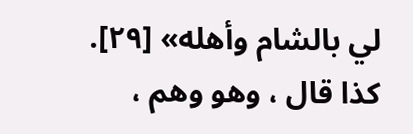لي بالشام وأهله» [٢٩].
كذا قال ، وهو وهم ،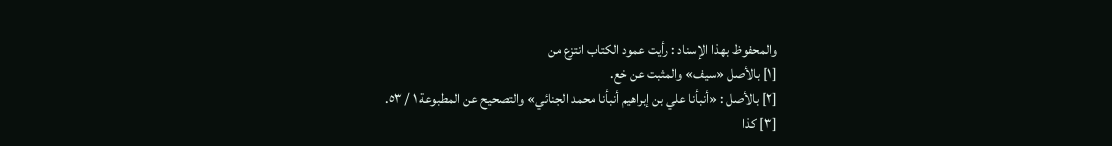والمحفوظ بهذا الإسناد : رأيت عمود الكتاب انتزع من
[١] بالأصل «سيف» والمثبت عن خع.
[٢] بالأصل : «أنبأنا علي بن إبراهيم أنبأنا محمد الجنائي» والتصحيح عن المطبوعة ١ / ٥٣.
[٣] كذا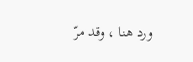ورد هنا ، وقد مرّ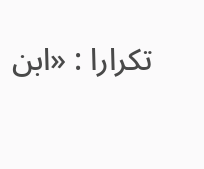تكرارا : «ابن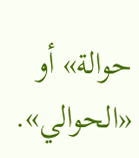حوالة» أو «الحوالي».